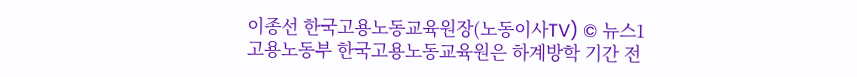이종선 한국고용노동교육원장(노동이사TV) © 뉴스1
고용노동부 한국고용노동교육원은 하계방학 기간 전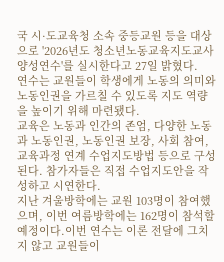국 시·도교육청 소속 중등교원 등을 대상으로 '2026년도 청소년노동교육지도교사양성연수'를 실시한다고 27일 밝혔다.
연수는 교원들이 학생에게 노동의 의미와 노동인권을 가르칠 수 있도록 지도 역량을 높이기 위해 마련됐다.
교육은 노동과 인간의 존엄, 다양한 노동과 노동인권, 노동인권 보장, 사회 참여, 교육과정 연계 수업지도방법 등으로 구성된다. 참가자들은 직접 수업지도안을 작성하고 시연한다.
지난 겨울방학에는 교원 103명이 참여했으며, 이번 여름방학에는 162명이 참석할 예정이다.이번 연수는 이론 전달에 그치지 않고 교원들이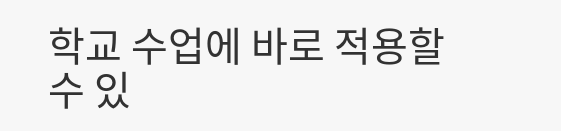학교 수업에 바로 적용할 수 있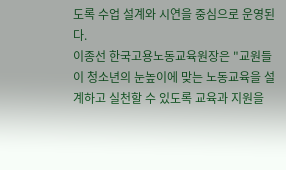도록 수업 설계와 시연을 중심으로 운영된다.
이종선 한국고용노동교육원장은 "교원들이 청소년의 눈높이에 맞는 노동교육을 설계하고 실천할 수 있도록 교육과 지원을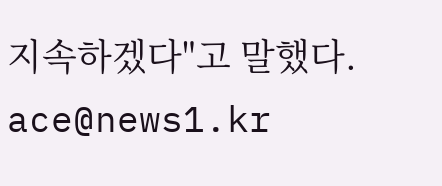지속하겠다"고 말했다.
ace@news1.kr